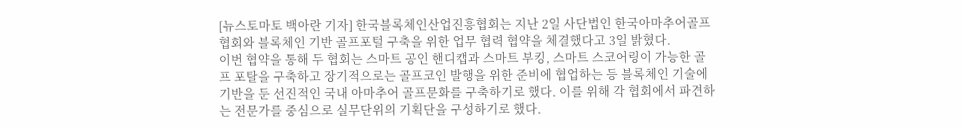[뉴스토마토 백아란 기자] 한국블록체인산업진흥협회는 지난 2일 사단법인 한국아마추어골프협회와 블록체인 기반 골프포털 구축을 위한 업무 협력 협약을 체결했다고 3일 밝혔다.
이번 협약을 통해 두 협회는 스마트 공인 핸디캡과 스마트 부킹, 스마트 스코어링이 가능한 골프 포탈을 구축하고 장기적으로는 골프코인 발행을 위한 준비에 협업하는 등 블록체인 기술에 기반을 둔 선진적인 국내 아마추어 골프문화를 구축하기로 했다. 이를 위해 각 협회에서 파견하는 전문가를 중심으로 실무단위의 기획단을 구성하기로 했다.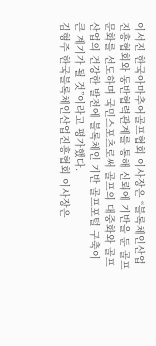이서진 한국아마추어골프협회 이사장은 “블록체인산업진흥협회와 동반협력관계를 통해 신뢰에 기반을 둔 골프문화를 선도하며 국민스포츠로써 골프의 대중화와 골프 산업의 건강한 발전에 블록체인 기반 골프포털 구축이 큰 계기가 될 것”이라고 평가했다.
김형주 한국블록체인산업진흥협회 이사장은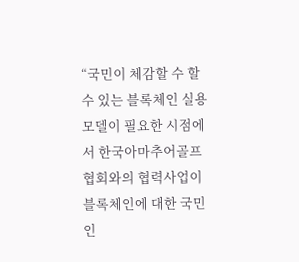“국민이 체감할 수 할 수 있는 블록체인 실용모델이 필요한 시점에서 한국아마추어골프협회와의 협력사업이 블록체인에 대한 국민 인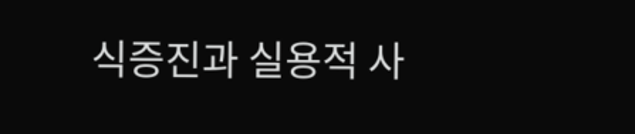식증진과 실용적 사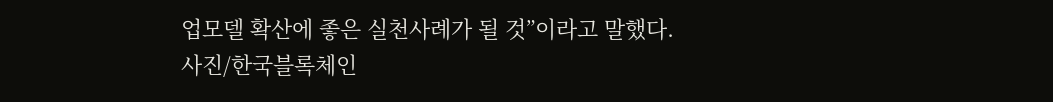업모델 확산에 좋은 실천사례가 될 것”이라고 말했다.
사진/한국블록체인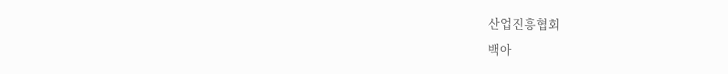산업진흥협회
백아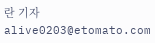란 기자 alive0203@etomato.com